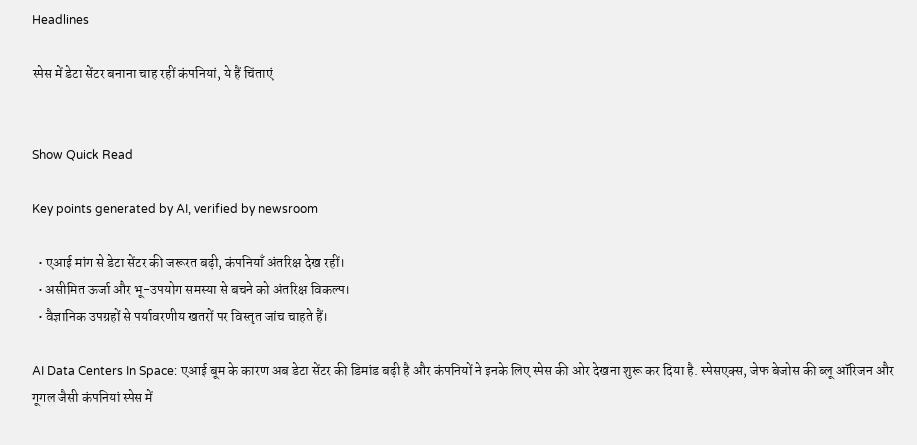Headlines

स्पेस में डेटा सेंटर बनाना चाह रहीं कंपनियां, ये हैं चिंताएं


Show Quick Read

Key points generated by AI, verified by newsroom

  • एआई मांग से डेटा सेंटर की जरूरत बढ़ी, कंपनियाँ अंतरिक्ष देख रहीं।
  • असीमित ऊर्जा और भू-उपयोग समस्या से बचने को अंतरिक्ष विकल्प।
  • वैज्ञानिक उपग्रहों से पर्यावरणीय खतरों पर विस्तृत जांच चाहते हैं।

AI Data Centers In Space: एआई बूम के कारण अब डेटा सेंटर की डिमांड बढ़ी है और कंपनियों ने इनके लिए स्पेस की ओर देखना शुरू कर दिया है. स्पेसएक्स, जेफ बेजोस की ब्लू ऑरिजन और गूगल जैसी कंपनियां स्पेस में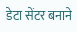डेटा सेंटर बनाने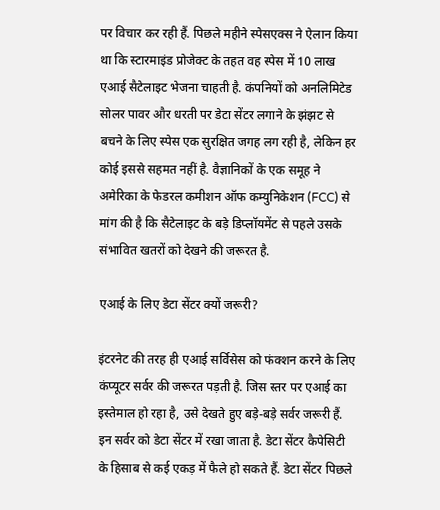पर विचार कर रही हैं. पिछले महीने स्पेसएक्स ने ऐलान किया था कि स्टारमाइंड प्रोजेक्ट के तहत वह स्पेस में 10 लाख एआई सैटेलाइट भेजना चाहती है. कंपनियों को अनलिमिटेड सोलर पावर और धरती पर डेटा सेंटर लगाने के झंझट से बचने के लिए स्पेस एक सुरक्षित जगह लग रही है, लेकिन हर कोई इससे सहमत नहीं है. वैज्ञानिकों के एक समूह ने अमेरिका के फेडरल कमीशन ऑफ कम्युनिकेशन (FCC) से मांग की है कि सैटेलाइट के बड़े डिप्लॉयमेंट से पहले उसके संभावित खतरों को देखने की जरूरत है.

एआई के लिए डेटा सेंटर क्यों जरूरी?

इंटरनेट की तरह ही एआई सर्विसेस को फंक्शन करने के लिए कंप्यूटर सर्वर की जरूरत पड़ती है. जिस स्तर पर एआई का इस्तेमाल हो रहा है, उसे देखते हुए बड़े-बड़े सर्वर जरूरी हैं. इन सर्वर को डेटा सेंटर में रखा जाता है. डेटा सेंटर कैपेसिटी के हिसाब से कई एकड़ में फैले हो सकते हैं. डेटा सेंटर पिछले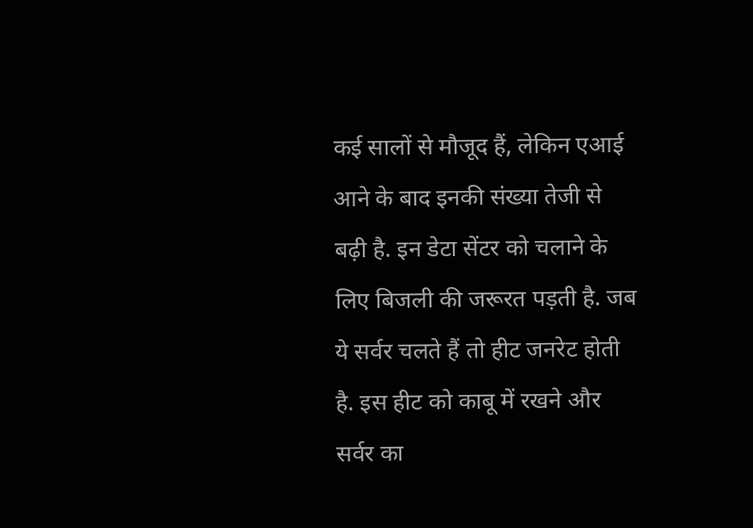कई सालों से मौजूद हैं, लेकिन एआई आने के बाद इनकी संख्या तेजी से बढ़ी है. इन डेटा सेंटर को चलाने के लिए बिजली की जरूरत पड़ती है. जब ये सर्वर चलते हैं तो हीट जनरेट होती है. इस हीट को काबू में रखने और सर्वर का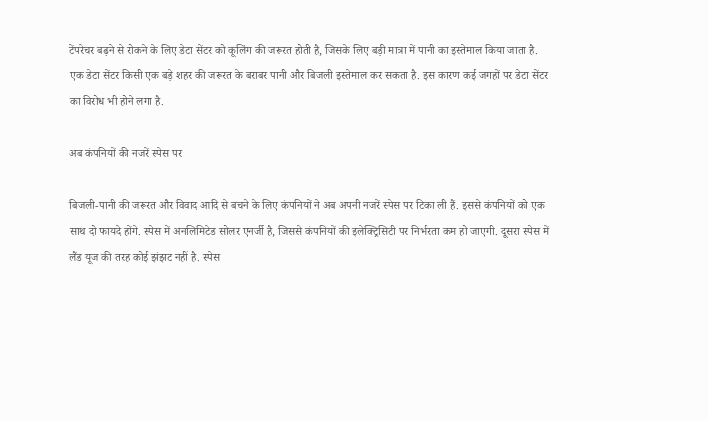टेंपरेचर बढ़ने से रोकने के लिए डेटा सेंटर को कूलिंग की जरूरत होती है, जिसके लिए बड़ी मात्रा में पानी का इस्तेमाल किया जाता है. एक डेटा सेंटर किसी एक बड़े शहर की जरूरत के बराबर पानी और बिजली इस्तेमाल कर सकता है. इस कारण कई जगहों पर डेटा सेंटर का विरोध भी होने लगा है.

अब कंपनियों की नजरें स्पेस पर

बिजली-पानी की जरूरत और विवाद आदि से बचने के लिए कंपनियों ने अब अपनी नजरें स्पेस पर टिका ली हैं. इससे कंपनियों को एक साथ दो फायदे होंगे. स्पेस में अनलिमिटेड सोलर एनर्जी है, जिससे कंपनियों की इलेक्ट्रिसिटी पर निर्भरता कम हो जाएगी. दूसरा स्पेस में लैंड यूज की तरह कोई झंझट नहीं है. स्पेस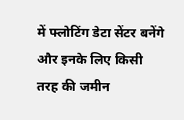में फ्लोटिंग डेटा सेंटर बनेंगे और इनके लिए किसी तरह की जमीन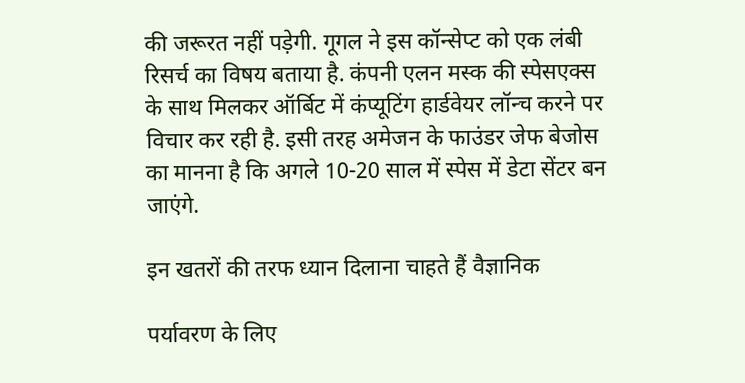की जरूरत नहीं पड़ेगी. गूगल ने इस कॉन्सेप्ट को एक लंबी रिसर्च का विषय बताया है. कंपनी एलन मस्क की स्पेसएक्स के साथ मिलकर ऑर्बिट में कंप्यूटिंग हार्डवेयर लॉन्च करने पर विचार कर रही है. इसी तरह अमेजन के फाउंडर जेफ बेजोस का मानना है कि अगले 10-20 साल में स्पेस में डेटा सेंटर बन जाएंगे.

इन खतरों की तरफ ध्यान दिलाना चाहते हैं वैज्ञानिक

पर्यावरण के लिए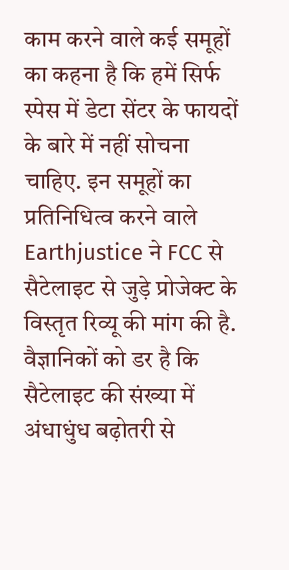काम करने वाले कई समूहों का कहना है कि हमें सिर्फ स्पेस में डेटा सेंटर के फायदों के बारे में नहीं सोचना चाहिए. इन समूहों का प्रतिनिधित्व करने वाले Earthjustice ने FCC से सैटेलाइट से जुड़े प्रोजेक्ट के विस्तृत रिव्यू की मांग की है. वैज्ञानिकों को डर है कि सैटेलाइट की संख्या में अंधाधुंध बढ़ोतरी से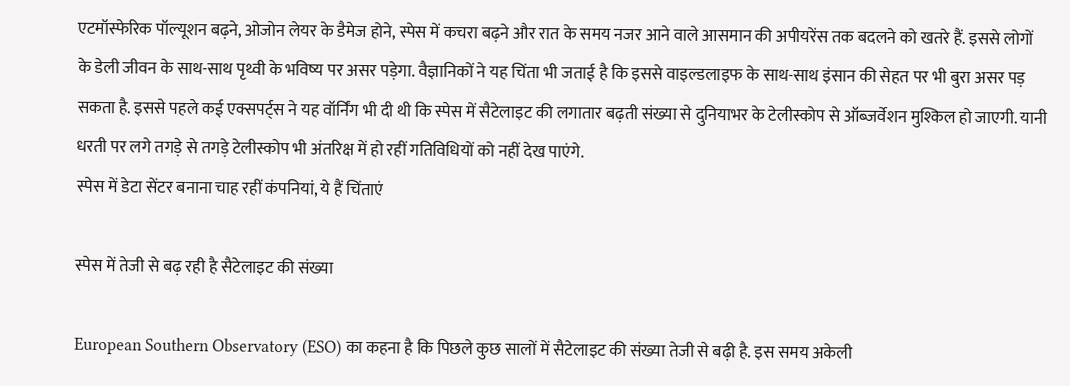एटमॉस्फेरिक पॉल्यूशन बढ़ने, ओजोन लेयर के डैमेज होने, स्पेस में कचरा बढ़ने और रात के समय नजर आने वाले आसमान की अपीयरेंस तक बदलने को खतरे हैं. इससे लोगों के डेली जीवन के साथ-साथ पृथ्वी के भविष्य पर असर पड़ेगा. वैज्ञानिकों ने यह चिंता भी जताई है कि इससे वाइल्डलाइफ के साथ-साथ इंसान की सेहत पर भी बुरा असर पड़ सकता है. इससे पहले कई एक्सपर्ट्स ने यह वॉर्निंग भी दी थी कि स्पेस में सैटेलाइट की लगातार बढ़ती संख्या से दुनियाभर के टेलीस्कोप से ऑब्जर्वेशन मुश्किल हो जाएगी. यानी धरती पर लगे तगड़े से तगड़े टेलीस्कोप भी अंतरिक्ष में हो रहीं गतिविधियों को नहीं देख पाएंगे.
स्पेस में डेटा सेंटर बनाना चाह रहीं कंपनियां, ये हैं चिंताएं

स्पेस में तेजी से बढ़ रही है सैटेलाइट की संख्या

European Southern Observatory (ESO) का कहना है कि पिछले कुछ सालों में सैटेलाइट की संख्या तेजी से बढ़ी है. इस समय अकेली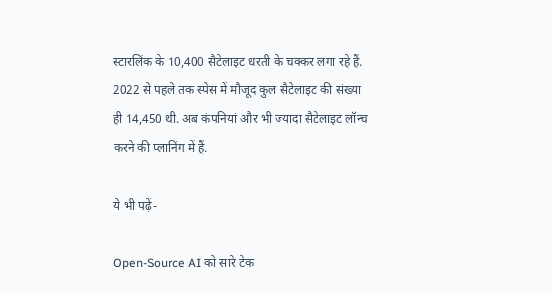स्टारलिंक के 10,400 सैटेलाइट धरती के चक्कर लगा रहे हैं. 2022 से पहले तक स्पेस में मौजूद कुल सैटेलाइट की संख्या ही 14,450 थी. अब कंपनियां और भी ज्यादा सैटेलाइट लॉन्च करने की प्लानिंग में हैं.

ये भी पढ़ें-

Open-Source AI को सारे टेक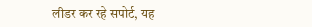लीडर कर रहे सपोर्ट, यह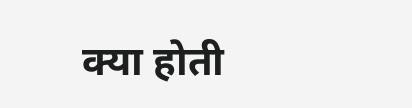क्या होती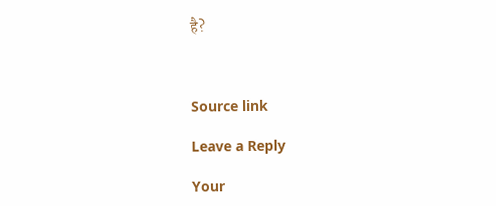है?



Source link

Leave a Reply

Your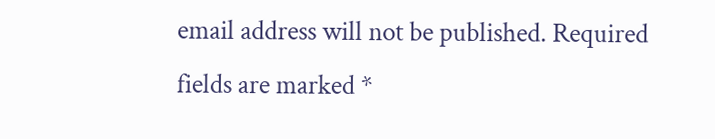email address will not be published. Required fields are marked *